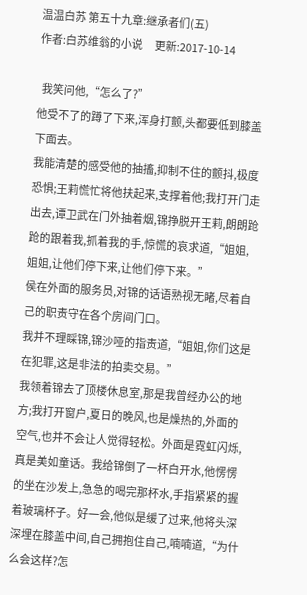温温白苏 第五十九章:继承者们(五)
作者:白苏维翁的小说      更新:2017-10-14

  我笑问他,“怎么了?”
他受不了的蹲了下来,浑身打颤,头都要低到膝盖下面去。
我能清楚的感受他的抽搐,抑制不住的颤抖,极度恐惧;王莉慌忙将他扶起来,支撑着他;我打开门走出去,谭卫武在门外抽着烟,锦挣脱开王莉,朗朗跄跄的跟着我,抓着我的手,惊慌的哀求道,“姐姐,姐姐,让他们停下来,让他们停下来。”
侯在外面的服务员,对锦的话语熟视无睹,尽着自己的职责守在各个房间门口。
我并不理睬锦,锦沙哑的指责道,“姐姐,你们这是在犯罪,这是非法的拍卖交易。”
我领着锦去了顶楼休息室,那是我曾经办公的地方;我打开窗户,夏日的晚风,也是燥热的,外面的空气,也并不会让人觉得轻松。外面是霓虹闪烁,真是美如童话。我给锦倒了一杯白开水,他愣愣的坐在沙发上,急急的喝完那杯水,手指紧紧的握着玻璃杯子。好一会,他似是缓了过来,他将头深深埋在膝盖中间,自己拥抱住自己,喃喃道,“为什么会这样?怎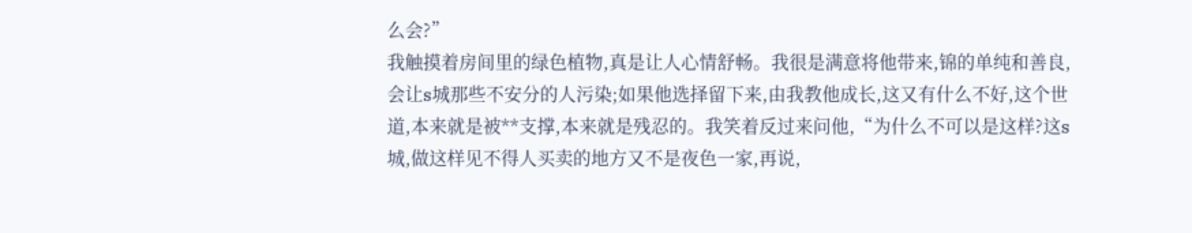么会?”
我触摸着房间里的绿色植物,真是让人心情舒畅。我很是满意将他带来,锦的单纯和善良,会让s城那些不安分的人污染;如果他选择留下来,由我教他成长,这又有什么不好,这个世道,本来就是被**支撑,本来就是残忍的。我笑着反过来问他,“为什么不可以是这样?这s城,做这样见不得人买卖的地方又不是夜色一家,再说,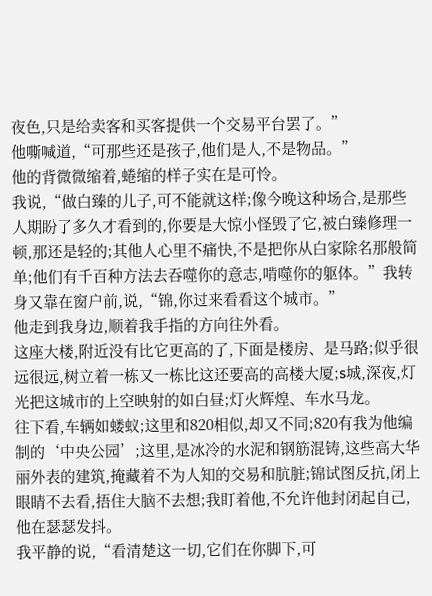夜色,只是给卖客和买客提供一个交易平台罢了。”
他嘶喊道,“可那些还是孩子,他们是人,不是物品。”
他的背微微缩着,蜷缩的样子实在是可怜。
我说,“做白臻的儿子,可不能就这样;像今晚这种场合,是那些人期盼了多久才看到的,你要是大惊小怪毁了它,被白臻修理一顿,那还是轻的;其他人心里不痛快,不是把你从白家除名那般简单;他们有千百种方法去吞噬你的意志,啃噬你的躯体。”我转身又靠在窗户前,说,“锦,你过来看看这个城市。”
他走到我身边,顺着我手指的方向往外看。
这座大楼,附近没有比它更高的了,下面是楼房、是马路;似乎很远很远,树立着一栋又一栋比这还要高的高楼大厦;s城,深夜,灯光把这城市的上空映射的如白昼;灯火辉煌、车水马龙。
往下看,车辆如蝼蚁;这里和820相似,却又不同;820有我为他编制的‘中央公园’;这里,是冰冷的水泥和钢筋混铸,这些高大华丽外表的建筑,掩藏着不为人知的交易和肮脏;锦试图反抗,闭上眼睛不去看,捂住大脑不去想;我盯着他,不允许他封闭起自己,他在瑟瑟发抖。
我平静的说,“看清楚这一切,它们在你脚下,可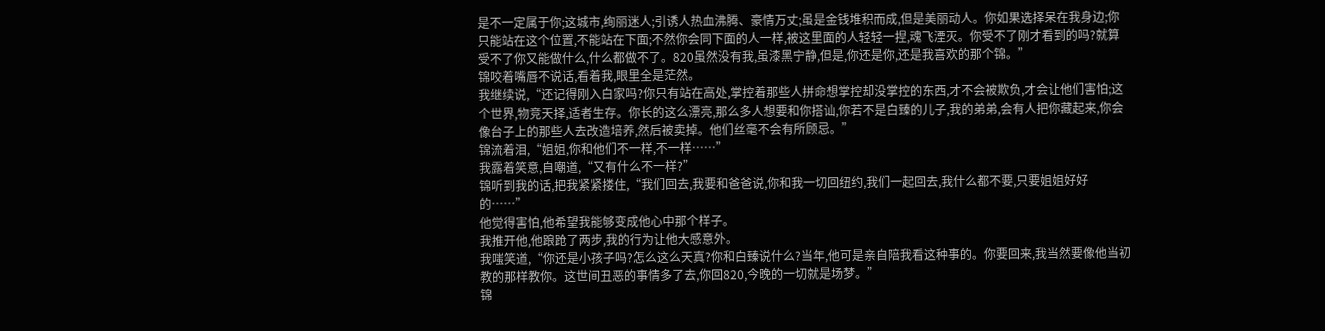是不一定属于你;这城市,绚丽迷人;引诱人热血沸腾、豪情万丈;虽是金钱堆积而成,但是美丽动人。你如果选择呆在我身边;你只能站在这个位置,不能站在下面;不然你会同下面的人一样,被这里面的人轻轻一捏,魂飞湮灭。你受不了刚才看到的吗?就算受不了你又能做什么,什么都做不了。820虽然没有我,虽漆黑宁静,但是,你还是你,还是我喜欢的那个锦。”
锦咬着嘴唇不说话,看着我,眼里全是茫然。
我继续说,“还记得刚入白家吗?你只有站在高处,掌控着那些人拼命想掌控却没掌控的东西,才不会被欺负,才会让他们害怕;这个世界,物竞天择,适者生存。你长的这么漂亮,那么多人想要和你搭讪,你若不是白臻的儿子,我的弟弟,会有人把你藏起来,你会像台子上的那些人去改造培养,然后被卖掉。他们丝毫不会有所顾忌。”
锦流着泪,“姐姐,你和他们不一样,不一样……”
我露着笑意,自嘲道,“又有什么不一样?”
锦听到我的话,把我紧紧搂住,“我们回去,我要和爸爸说,你和我一切回纽约,我们一起回去,我什么都不要,只要姐姐好好的……”
他觉得害怕,他希望我能够变成他心中那个样子。
我推开他,他踉跄了两步,我的行为让他大感意外。
我嗤笑道,“你还是小孩子吗?怎么这么天真?你和白臻说什么?当年,他可是亲自陪我看这种事的。你要回来,我当然要像他当初教的那样教你。这世间丑恶的事情多了去,你回820,今晚的一切就是场梦。”
锦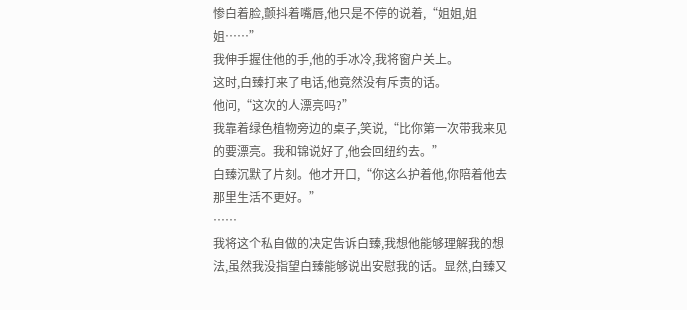惨白着脸,颤抖着嘴唇,他只是不停的说着,“姐姐,姐姐……”
我伸手握住他的手,他的手冰冷,我将窗户关上。
这时,白臻打来了电话,他竟然没有斥责的话。
他问,“这次的人漂亮吗?”
我靠着绿色植物旁边的桌子,笑说,“比你第一次带我来见的要漂亮。我和锦说好了,他会回纽约去。”
白臻沉默了片刻。他才开口,“你这么护着他,你陪着他去那里生活不更好。”
……
我将这个私自做的决定告诉白臻,我想他能够理解我的想法,虽然我没指望白臻能够说出安慰我的话。显然,白臻又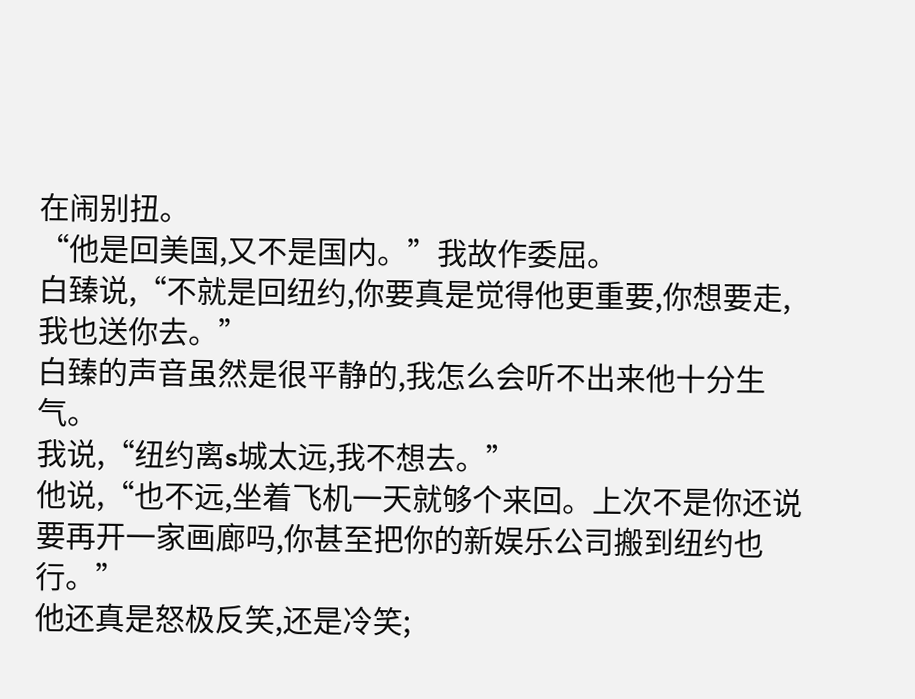在闹别扭。
“他是回美国,又不是国内。”我故作委屈。
白臻说,“不就是回纽约,你要真是觉得他更重要,你想要走,我也送你去。”
白臻的声音虽然是很平静的,我怎么会听不出来他十分生气。
我说,“纽约离s城太远,我不想去。”
他说,“也不远,坐着飞机一天就够个来回。上次不是你还说要再开一家画廊吗,你甚至把你的新娱乐公司搬到纽约也行。”
他还真是怒极反笑,还是冷笑;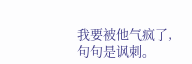我要被他气疯了,句句是讽刺。